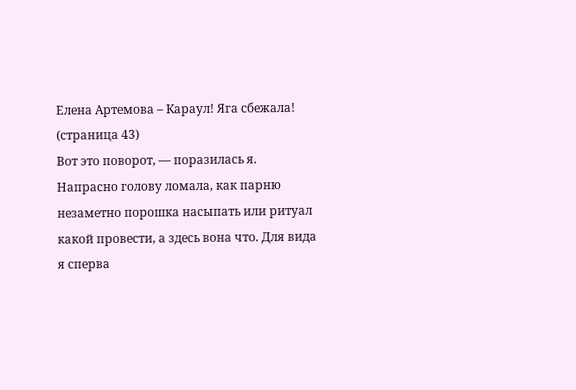Елена Артемова – Караул! Яга сбежала! (страница 43)
Вот это поворот, — поразилась я.
Напрасно голову ломала, как парню незаметно порошка насыпать или ритуал какой провести, а здесь вона что. Для вида я сперва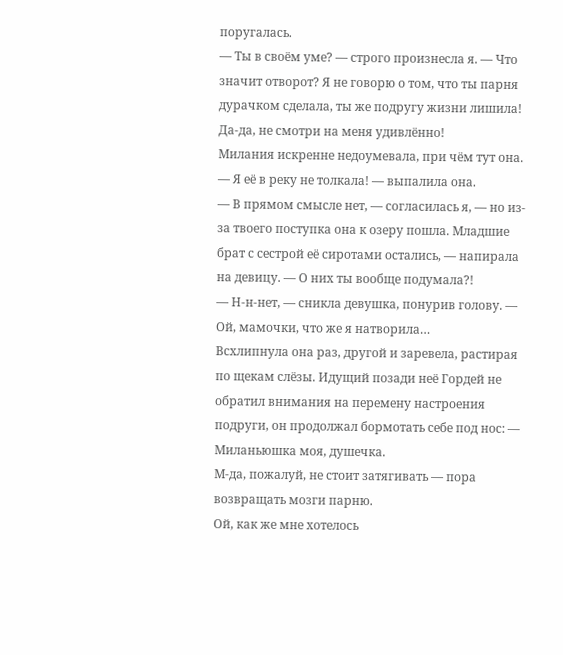поругалась.
— Ты в своём уме? — строго произнесла я. — Что значит отворот? Я не говорю о том, что ты парня дурачком сделала, ты же подругу жизни лишила! Да-да, не смотри на меня удивлённо!
Милания искренне недоумевала, при чём тут она.
— Я её в реку не толкала! — выпалила она.
— В прямом смысле нет, — согласилась я, — но из-за твоего поступка она к озеру пошла. Младшие брат с сестрой её сиротами остались, — напирала на девицу. — О них ты вообще подумала?!
— Н-н-нет, — сникла девушка, понурив голову. — Ой, мамочки, что же я натворила…
Всхлипнула она раз, другой и заревела, растирая по щекам слёзы. Идущий позади неё Гордей не обратил внимания на перемену настроения подруги, он продолжал бормотать себе под нос: — Миланьюшка моя, душечка.
М-да, пожалуй, не стоит затягивать — пора возвращать мозги парню.
Ой, как же мне хотелось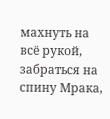махнуть на всё рукой, забраться на спину Мрака,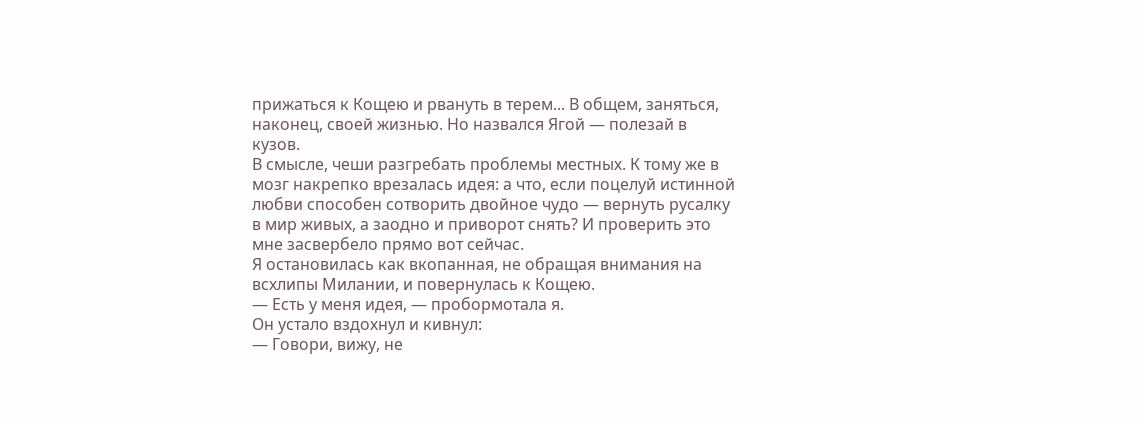прижаться к Кощею и рвануть в терем... В общем, заняться, наконец, своей жизнью. Но назвался Ягой — полезай в кузов.
В смысле, чеши разгребать проблемы местных. К тому же в мозг накрепко врезалась идея: а что, если поцелуй истинной любви способен сотворить двойное чудо — вернуть русалку в мир живых, а заодно и приворот снять? И проверить это мне засвербело прямо вот сейчас.
Я остановилась как вкопанная, не обращая внимания на всхлипы Милании, и повернулась к Кощею.
— Есть у меня идея, — пробормотала я.
Он устало вздохнул и кивнул:
— Говори, вижу, не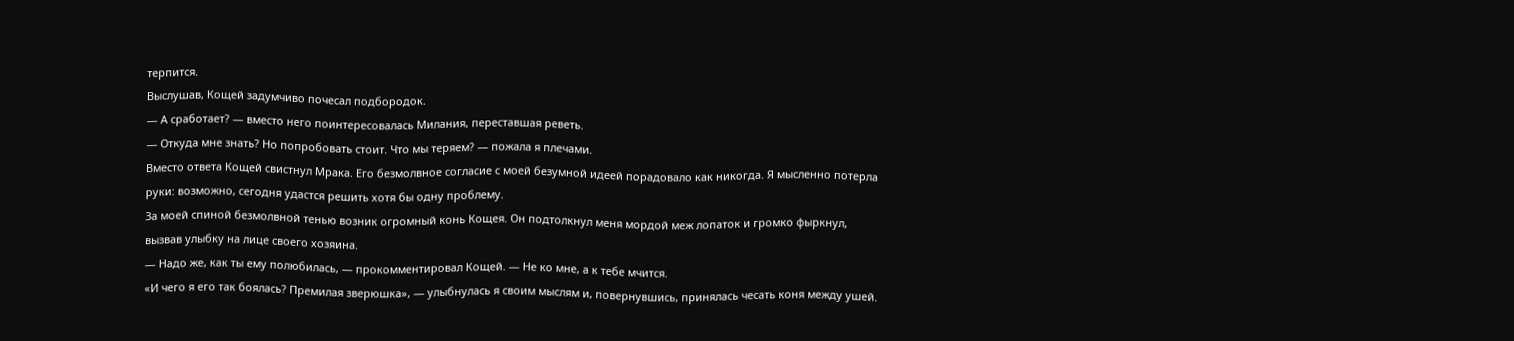терпится.
Выслушав, Кощей задумчиво почесал подбородок.
— А сработает? — вместо него поинтересовалась Милания, переставшая реветь.
— Откуда мне знать? Но попробовать стоит. Что мы теряем? — пожала я плечами.
Вместо ответа Кощей свистнул Мрака. Его безмолвное согласие с моей безумной идеей порадовало как никогда. Я мысленно потерла руки: возможно, сегодня удастся решить хотя бы одну проблему.
За моей спиной безмолвной тенью возник огромный конь Кощея. Он подтолкнул меня мордой меж лопаток и громко фыркнул, вызвав улыбку на лице своего хозяина.
— Надо же, как ты ему полюбилась, — прокомментировал Кощей. — Не ко мне, а к тебе мчится.
«И чего я его так боялась? Премилая зверюшка», — улыбнулась я своим мыслям и, повернувшись, принялась чесать коня между ушей.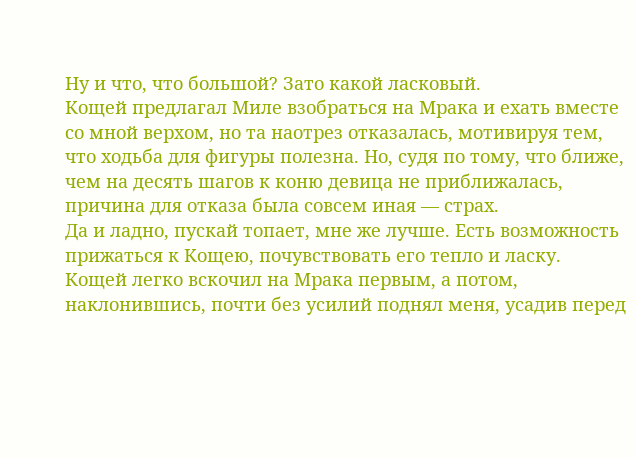Ну и что, что большой? Зато какой ласковый.
Кощей предлагал Миле взобраться на Мрака и ехать вместе со мной верхом, но та наотрез отказалась, мотивируя тем, что ходьба для фигуры полезна. Но, судя по тому, что ближе, чем на десять шагов к коню девица не приближалась, причина для отказа была совсем иная — страх.
Да и ладно, пускай топает, мне же лучше. Есть возможность прижаться к Кощею, почувствовать его тепло и ласку.
Кощей легко вскочил на Мрака первым, а потом, наклонившись, почти без усилий поднял меня, усадив перед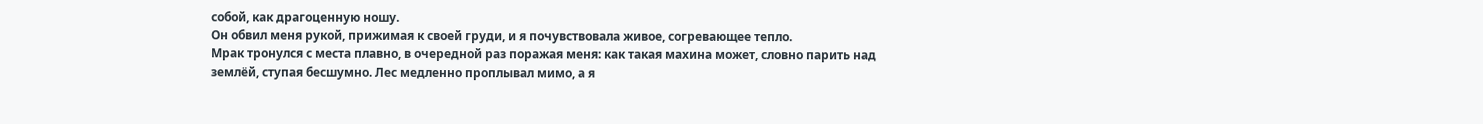собой, как драгоценную ношу.
Он обвил меня рукой, прижимая к своей груди, и я почувствовала живое, согревающее тепло.
Мрак тронулся с места плавно, в очередной раз поражая меня: как такая махина может, словно парить над землёй, ступая бесшумно. Лес медленно проплывал мимо, а я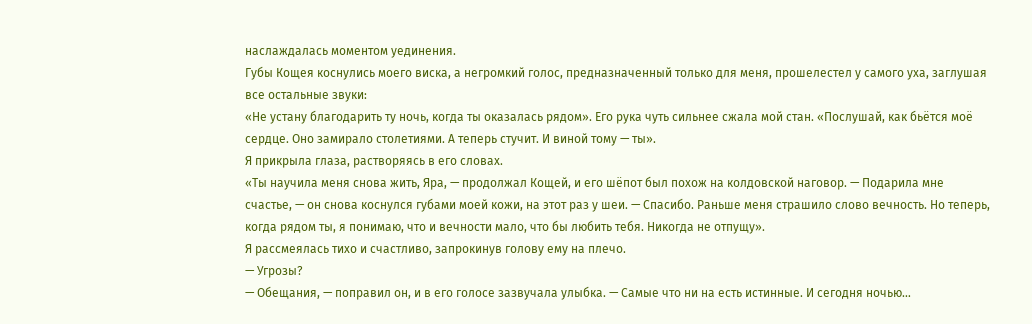наслаждалась моментом уединения.
Губы Кощея коснулись моего виска, а негромкий голос, предназначенный только для меня, прошелестел у самого уха, заглушая все остальные звуки:
«Не устану благодарить ту ночь, когда ты оказалась рядом». Его рука чуть сильнее сжала мой стан. «Послушай, как бьётся моё сердце. Оно замирало столетиями. А теперь стучит. И виной тому — ты».
Я прикрыла глаза, растворяясь в его словах.
«Ты научила меня снова жить, Яра, — продолжал Кощей, и его шёпот был похож на колдовской наговор. — Подарила мне счастье, — он снова коснулся губами моей кожи, на этот раз у шеи. — Спасибо. Раньше меня страшило слово вечность. Но теперь, когда рядом ты, я понимаю, что и вечности мало, что бы любить тебя. Никогда не отпущу».
Я рассмеялась тихо и счастливо, запрокинув голову ему на плечо.
— Угрозы?
— Обещания, — поправил он, и в его голосе зазвучала улыбка. — Самые что ни на есть истинные. И сегодня ночью…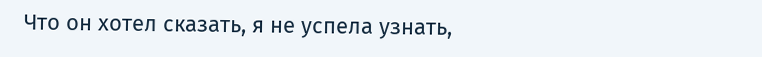Что он хотел сказать, я не успела узнать,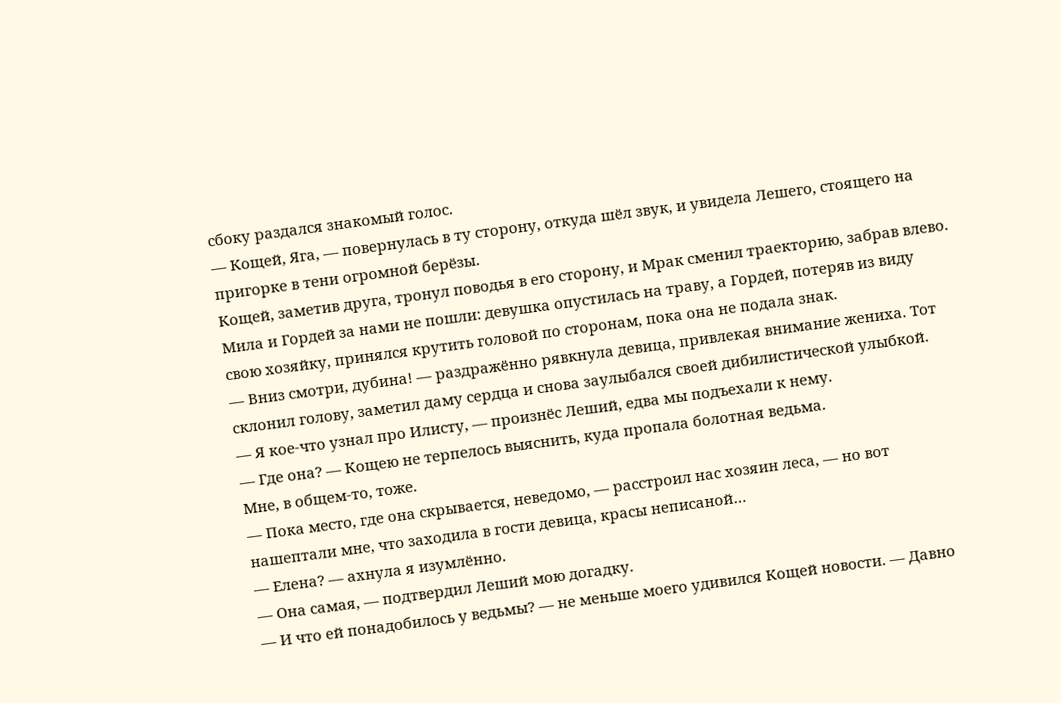сбоку раздался знакомый голос.
— Кощей, Яга, — повернулась в ту сторону, откуда шёл звук, и увидела Лешего, стоящего на пригорке в тени огромной берёзы.
Кощей, заметив друга, тронул поводья в его сторону, и Мрак сменил траекторию, забрав влево. Мила и Гордей за нами не пошли: девушка опустилась на траву, а Гордей, потеряв из виду свою хозяйку, принялся крутить головой по сторонам, пока она не подала знак.
— Вниз смотри, дубина! — раздражённо рявкнула девица, привлекая внимание жениха. Тот склонил голову, заметил даму сердца и снова заулыбался своей дибилистической улыбкой.
— Я кое-что узнал про Илисту, — произнёс Леший, едва мы подъехали к нему.
— Где она? — Кощею не терпелось выяснить, куда пропала болотная ведьма.
Мне, в общем-то, тоже.
— Пока место, где она скрывается, неведомо, — расстроил нас хозяин леса, — но вот нашептали мне, что заходила в гости девица, красы неписаной…
— Елена? — ахнула я изумлённо.
— Она самая, — подтвердил Леший мою догадку.
— И что ей понадобилось у ведьмы? — не меньше моего удивился Кощей новости. — Давно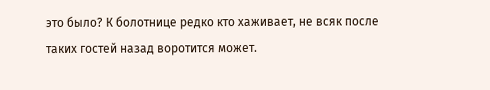это было? К болотнице редко кто хаживает, не всяк после таких гостей назад воротится может.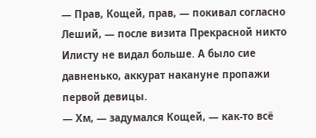— Прав, Кощей, прав, — покивал согласно Леший, — после визита Прекрасной никто Илисту не видал больше. А было сие давненько, аккурат накануне пропажи первой девицы.
— Хм, — задумался Кощей, — как-то всё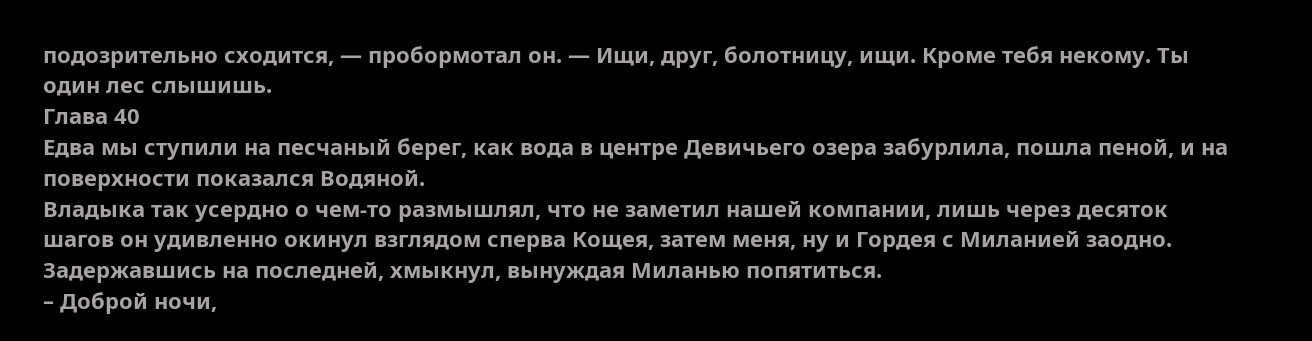подозрительно сходится, — пробормотал он. — Ищи, друг, болотницу, ищи. Кроме тебя некому. Ты один лес слышишь.
Глава 40
Едва мы ступили на песчаный берег, как вода в центре Девичьего озера забурлила, пошла пеной, и на поверхности показался Водяной.
Владыка так усердно о чем-то размышлял, что не заметил нашей компании, лишь через десяток шагов он удивленно окинул взглядом сперва Кощея, затем меня, ну и Гордея с Миланией заодно. Задержавшись на последней, хмыкнул, вынуждая Миланью попятиться.
– Доброй ночи,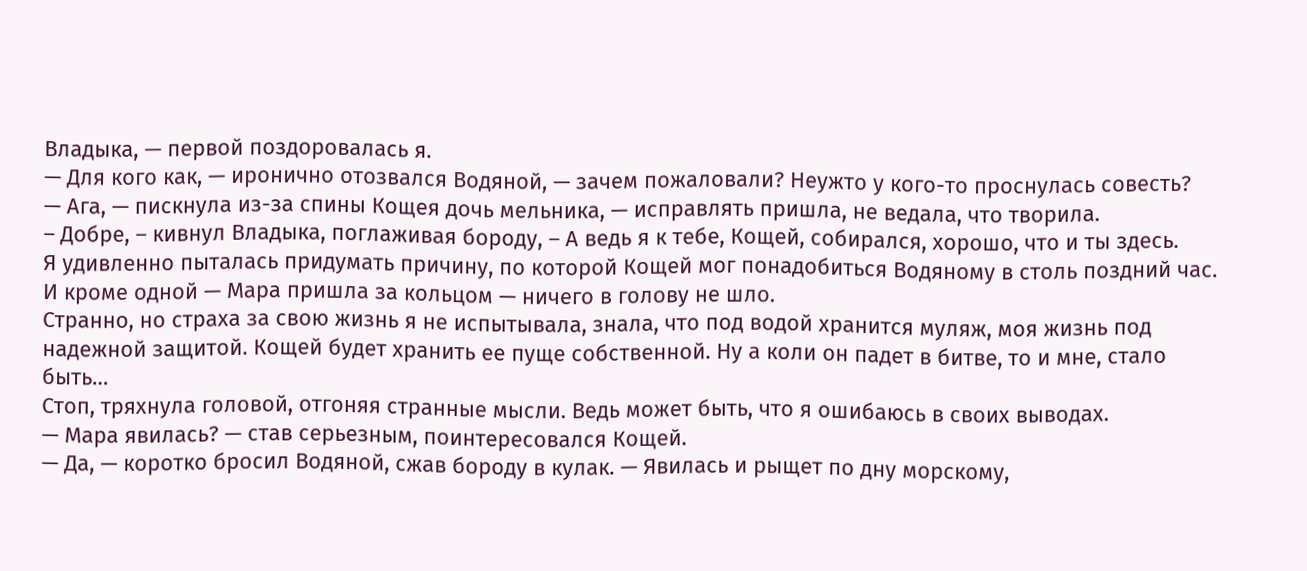Владыка, — первой поздоровалась я.
— Для кого как, — иронично отозвался Водяной, — зачем пожаловали? Неужто у кого-то проснулась совесть?
— Ага, — пискнула из-за спины Кощея дочь мельника, — исправлять пришла, не ведала, что творила.
– Добре, – кивнул Владыка, поглаживая бороду, – А ведь я к тебе, Кощей, собирался, хорошо, что и ты здесь.
Я удивленно пыталась придумать причину, по которой Кощей мог понадобиться Водяному в столь поздний час. И кроме одной — Мара пришла за кольцом — ничего в голову не шло.
Странно, но страха за свою жизнь я не испытывала, знала, что под водой хранится муляж, моя жизнь под надежной защитой. Кощей будет хранить ее пуще собственной. Ну а коли он падет в битве, то и мне, стало быть…
Стоп, тряхнула головой, отгоняя странные мысли. Ведь может быть, что я ошибаюсь в своих выводах.
— Мара явилась? — став серьезным, поинтересовался Кощей.
— Да, — коротко бросил Водяной, сжав бороду в кулак. — Явилась и рыщет по дну морскому,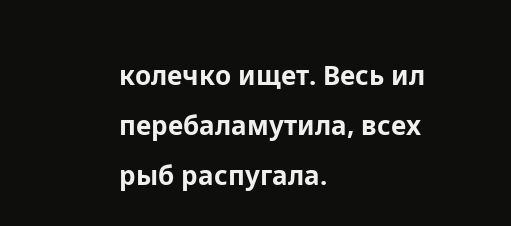колечко ищет. Весь ил перебаламутила, всех рыб распугала.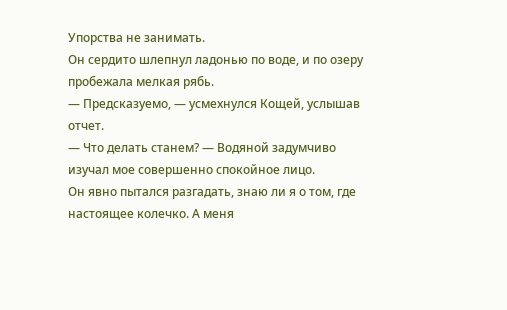Упорства не занимать.
Он сердито шлепнул ладонью по воде, и по озеру пробежала мелкая рябь.
— Предсказуемо, — усмехнулся Кощей, услышав отчет.
— Что делать станем? — Водяной задумчиво изучал мое совершенно спокойное лицо.
Он явно пытался разгадать, знаю ли я о том, где настоящее колечко. А меня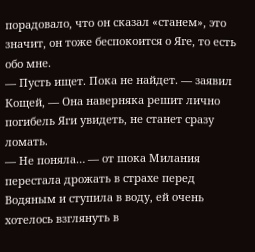порадовало, что он сказал «станем», это значит, он тоже беспокоится о Яге, то есть обо мне.
— Пусть ищет. Пока не найдет. — заявил Кощей, — Она наверняка решит лично погибель Яги увидеть, не станет сразу ломать.
— Не поняла… — от шока Милания перестала дрожать в страхе перед Водяным и ступила в воду, ей очень хотелось взглянуть в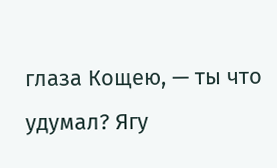глаза Кощею, — ты что удумал? Ягу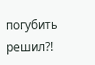погубить решил?!